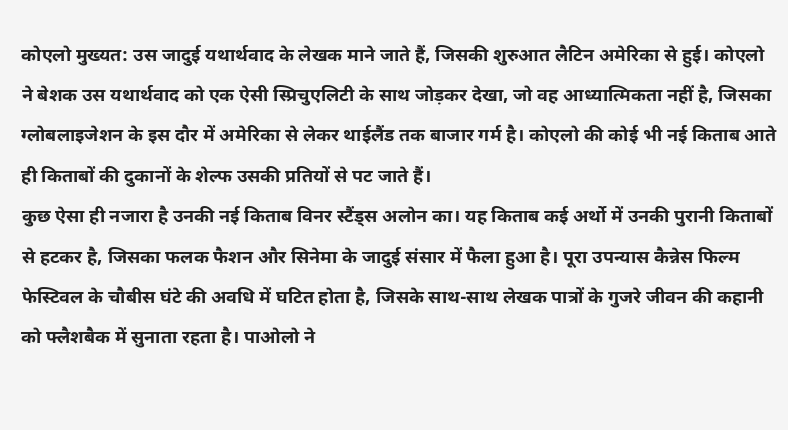कोएलो मुख्यत: उस जादुई यथार्थवाद के लेखक माने जाते हैं, जिसकी शुरुआत लैटिन अमेरिका से हुई। कोएलो ने बेशक उस यथार्थवाद को एक ऐसी स्प्रिचुएलिटी के साथ जोड़कर देखा, जो वह आध्यात्मिकता नहीं है, जिसका ग्लोबलाइजेशन के इस दौर में अमेरिका से लेकर थाईलैंड तक बाजार गर्म है। कोएलो की कोई भी नई किताब आते ही किताबों की दुकानों के शेल्फ उसकी प्रतियों से पट जाते हैं।
कुछ ऐसा ही नजारा है उनकी नई किताब विनर स्टैंड्स अलोन का। यह किताब कई अर्थो में उनकी पुरानी किताबों से हटकर है, जिसका फलक फैशन और सिनेमा के जादुई संसार में फैला हुआ है। पूरा उपन्यास कैन्नेस फिल्म फेस्टिवल के चौबीस घंटे की अवधि में घटित होता है, जिसके साथ-साथ लेखक पात्रों के गुजरे जीवन की कहानी को फ्लैशबैक में सुनाता रहता है। पाओलो ने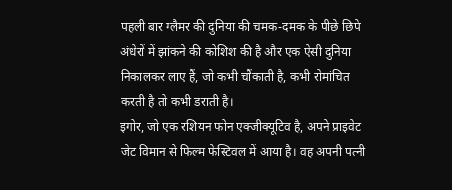पहली बार ग्लैमर की दुनिया की चमक-दमक के पीछे छिपे अंधेरों में झांकने की कोशिश की है और एक ऐसी दुनिया निकालकर लाए हैं, जो कभी चौंकाती है, कभी रोमांचित करती है तो कभी डराती है।
इगोर, जो एक रशियन फोन एक्जीक्यूटिव है, अपने प्राइवेट जेट विमान से फिल्म फेस्टिवल में आया है। वह अपनी पत्नी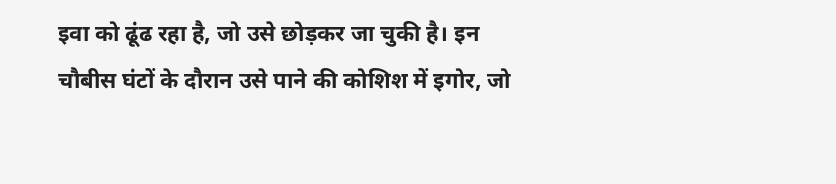इवा को ढूंढ रहा है, जो उसे छोड़कर जा चुकी है। इन चौबीस घंटों के दौरान उसे पाने की कोशिश में इगोर, जो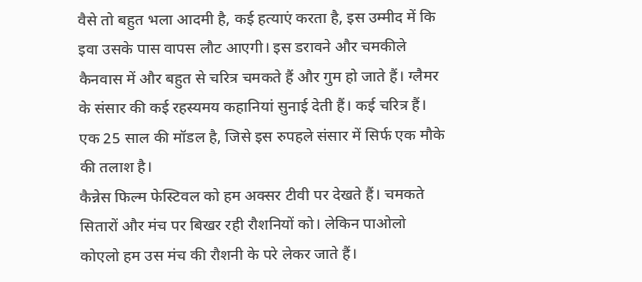वैसे तो बहुत भला आदमी है, कई हत्याएं करता है, इस उम्मीद में कि इवा उसके पास वापस लौट आएगी। इस डरावने और चमकीले कैनवास में और बहुत से चरित्र चमकते हैं और गुम हो जाते हैं। ग्लैमर के संसार की कई रहस्यमय कहानियां सुनाई देती हैं। कई चरित्र हैं। एक 25 साल की मॉडल है, जिसे इस रुपहले संसार में सिर्फ एक मौके की तलाश है।
कैन्नेस फिल्म फेस्टिवल को हम अक्सर टीवी पर देखते हैं। चमकते सितारों और मंच पर बिखर रही रौशनियों को। लेकिन पाओलो कोएलो हम उस मंच की रौशनी के परे लेकर जाते हैं।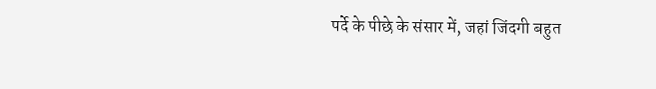पर्दे के पीछे के संसार में, जहां जिंदगी बहुत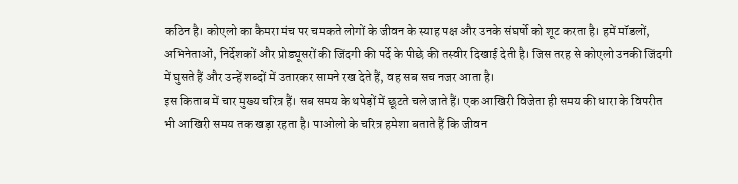कठिन है। कोएलो का कैमरा मंच पर चमकते लोगों के जीवन के स्याह पक्ष और उनके संघर्षो को शूट करता है। हमें मॉडलों, अभिनेताओं, निर्देशकों और प्रोड्यूसरों की जिंदगी की पर्दे के पीछे की तस्वीर दिखाई देती है। जिस तरह से कोएलो उनकी जिंदगी में घुसते हैं और उन्हें शब्दों में उतारकर सामने रख देते हैं, वह सब सच नजर आता है।
इस किताब में चार मुख्य चरित्र हैं। सब समय के थपेड़ों में छूटते चले जाते हैं। एक आखिरी विजेता ही समय की धारा के विपरीत भी आखिरी समय तक खड़ा रहता है। पाओलो के चरित्र हमेशा बताते हैं कि जीवन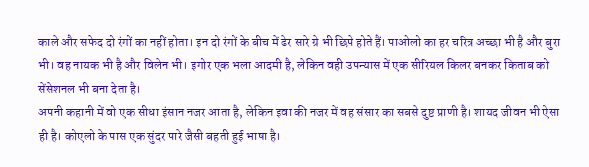काले और सफेद दो रंगों का नहीं होता। इन दो रंगों के बीच में ढेर सारे ग्रे भी छिपे होते हैं। पाओलो का हर चरित्र अच्छा भी है और बुरा भी। वह नायक भी है और विलेन भी। इगोर एक भला आदमी है, लेकिन वही उपन्यास में एक सीरियल किलर बनकर किताब को सेंसेशनल भी बना देता है।
अपनी कहानी में वो एक सीधा इंसान नजर आता है, लेकिन इवा की नजर में वह संसार का सबसे दुष्ट प्राणी है। शायद जीवन भी ऐसा ही है। कोएलो के पास एक सुंदर पारे जैसी बहती हुई भाषा है।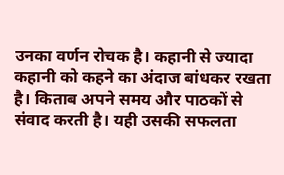उनका वर्णन रोचक है। कहानी से ज्यादा कहानी को कहने का अंदाज बांधकर रखता है। किताब अपने समय और पाठकों से संवाद करती है। यही उसकी सफलता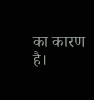का कारण है।